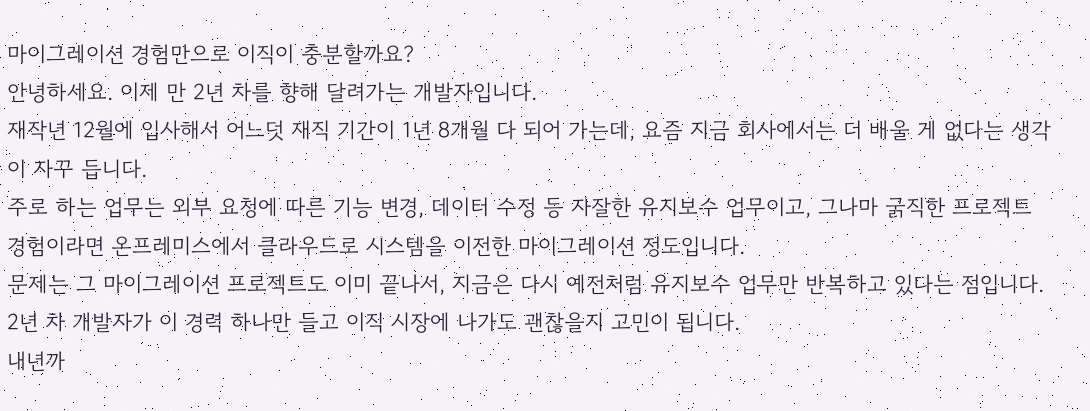마이그레이션 경험만으로 이직이 충분할까요?
안녕하세요. 이제 만 2년 차를 향해 달려가는 개발자입니다.
재작년 12월에 입사해서 어느덧 재직 기간이 1년 8개월 다 되어 가는데, 요즘 지금 회사에서는 더 배울 게 없다는 생각이 자꾸 듭니다.
주로 하는 업무는 외부 요청에 따른 기능 변경, 데이터 수정 등 자잘한 유지보수 업무이고, 그나마 굵직한 프로젝트 경험이라면 온프레미스에서 클라우드로 시스템을 이전한 마이그레이션 정도입니다.
문제는 그 마이그레이션 프로젝트도 이미 끝나서, 지금은 다시 예전처럼 유지보수 업무만 반복하고 있다는 점입니다. 2년 차 개발자가 이 경력 하나만 들고 이직 시장에 나가도 괜찮을지 고민이 됩니다.
내년까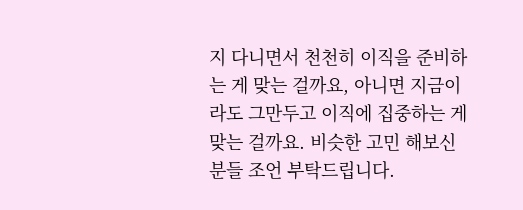지 다니면서 천천히 이직을 준비하는 게 맞는 걸까요, 아니면 지금이라도 그만두고 이직에 집중하는 게 맞는 걸까요. 비슷한 고민 해보신 분들 조언 부탁드립니다.